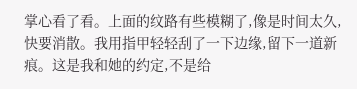掌心看了看。上面的纹路有些模糊了,像是时间太久,快要消散。我用指甲轻轻刮了一下边缘,留下一道新痕。这是我和她的约定,不是给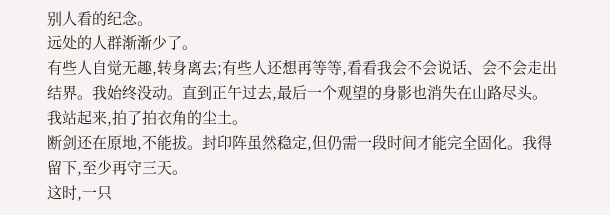别人看的纪念。
远处的人群渐渐少了。
有些人自觉无趣,转身离去;有些人还想再等等,看看我会不会说话、会不会走出结界。我始终没动。直到正午过去,最后一个观望的身影也消失在山路尽头。
我站起来,拍了拍衣角的尘土。
断剑还在原地,不能拔。封印阵虽然稳定,但仍需一段时间才能完全固化。我得留下,至少再守三天。
这时,一只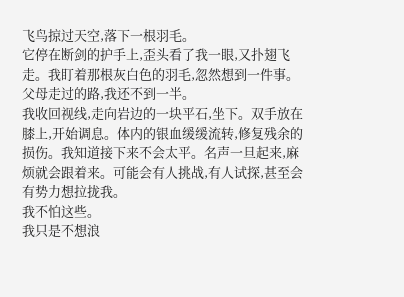飞鸟掠过天空,落下一根羽毛。
它停在断剑的护手上,歪头看了我一眼,又扑翅飞走。我盯着那根灰白色的羽毛,忽然想到一件事。
父母走过的路,我还不到一半。
我收回视线,走向岩边的一块平石,坐下。双手放在膝上,开始调息。体内的银血缓缓流转,修复残余的损伤。我知道接下来不会太平。名声一旦起来,麻烦就会跟着来。可能会有人挑战,有人试探,甚至会有势力想拉拢我。
我不怕这些。
我只是不想浪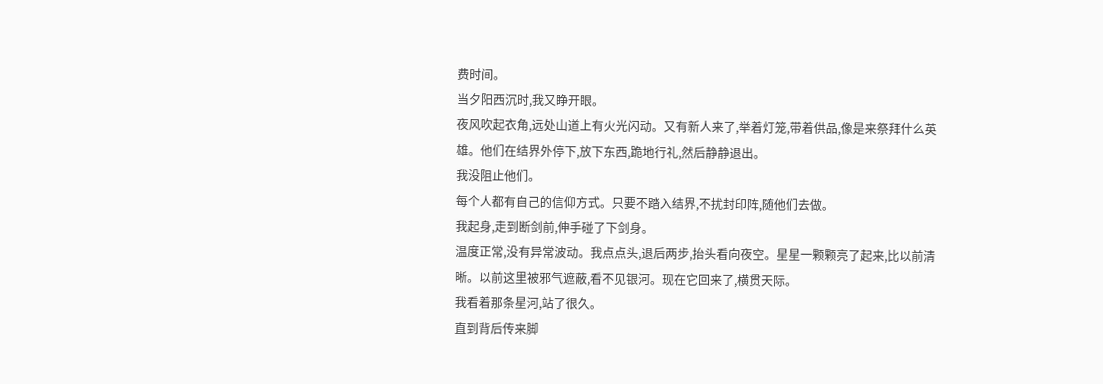费时间。
当夕阳西沉时,我又睁开眼。
夜风吹起衣角,远处山道上有火光闪动。又有新人来了,举着灯笼,带着供品,像是来祭拜什么英雄。他们在结界外停下,放下东西,跪地行礼,然后静静退出。
我没阻止他们。
每个人都有自己的信仰方式。只要不踏入结界,不扰封印阵,随他们去做。
我起身,走到断剑前,伸手碰了下剑身。
温度正常,没有异常波动。我点点头,退后两步,抬头看向夜空。星星一颗颗亮了起来,比以前清晰。以前这里被邪气遮蔽,看不见银河。现在它回来了,横贯天际。
我看着那条星河,站了很久。
直到背后传来脚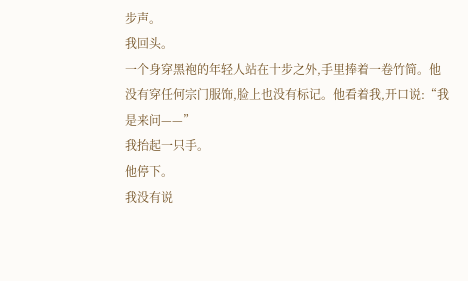步声。
我回头。
一个身穿黑袍的年轻人站在十步之外,手里捧着一卷竹简。他没有穿任何宗门服饰,脸上也没有标记。他看着我,开口说:“我是来问——”
我抬起一只手。
他停下。
我没有说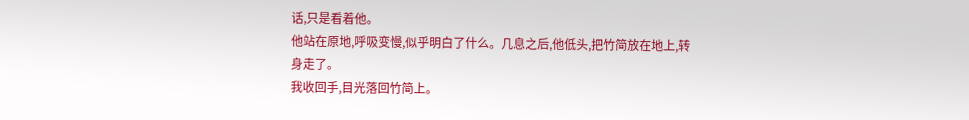话,只是看着他。
他站在原地,呼吸变慢,似乎明白了什么。几息之后,他低头,把竹简放在地上,转身走了。
我收回手,目光落回竹简上。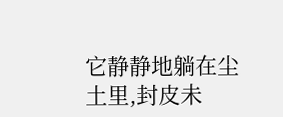它静静地躺在尘土里,封皮未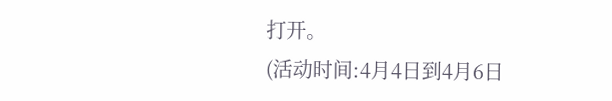打开。
(活动时间:4月4日到4月6日